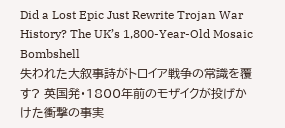Did a Lost Epic Just Rewrite Trojan War History? The UK’s 1,800-Year-Old Mosaic Bombshell
失われた大叙事詩がトロイア戦争の常識を覆す? 英国発・1800年前のモザイクが投げかけた衝撃の事実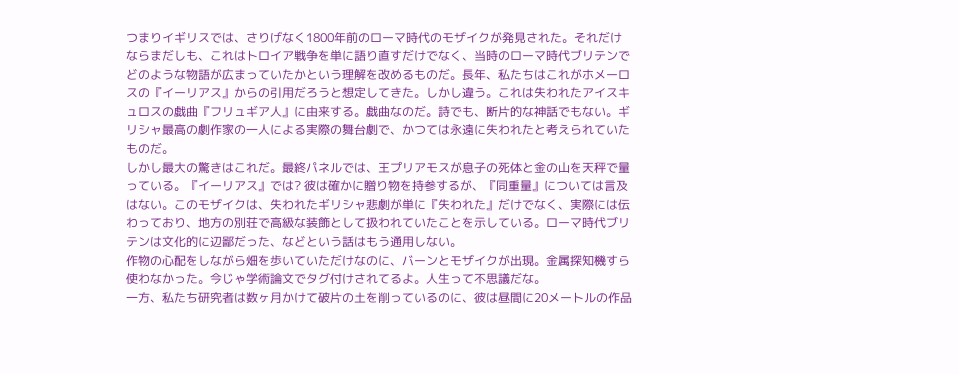つまりイギリスでは、さりげなく1800年前のローマ時代のモザイクが発見された。それだけならまだしも、これはトロイア戦争を単に語り直すだけでなく、当時のローマ時代ブリテンでどのような物語が広まっていたかという理解を改めるものだ。長年、私たちはこれがホメーロスの『イーリアス』からの引用だろうと想定してきた。しかし違う。これは失われたアイスキュロスの戯曲『フリュギア人』に由来する。戯曲なのだ。詩でも、断片的な神話でもない。ギリシャ最高の劇作家の一人による実際の舞台劇で、かつては永遠に失われたと考えられていたものだ。
しかし最大の驚きはこれだ。最終パネルでは、王プリアモスが息子の死体と金の山を天秤で量っている。『イーリアス』では? 彼は確かに贈り物を持参するが、『同重量』については言及はない。このモザイクは、失われたギリシャ悲劇が単に『失われた』だけでなく、実際には伝わっており、地方の別荘で高級な装飾として扱われていたことを示している。ローマ時代ブリテンは文化的に辺鄙だった、などという話はもう通用しない。
作物の心配をしながら畑を歩いていただけなのに、バーンとモザイクが出現。金属探知機すら使わなかった。今じゃ学術論文でタグ付けされてるよ。人生って不思議だな。
一方、私たち研究者は数ヶ月かけて破片の土を削っているのに、彼は昼間に20メートルの作品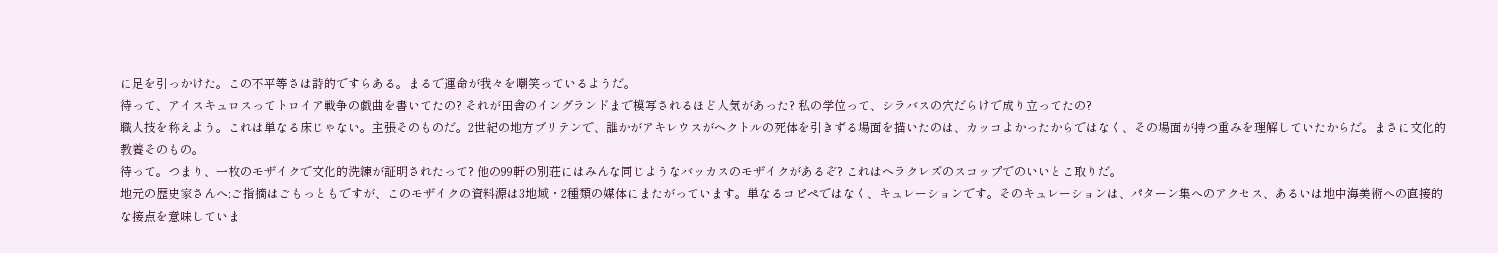に足を引っかけた。この不平等さは詩的ですらある。まるで運命が我々を嘲笑っているようだ。
待って、アイスキュロスってトロイア戦争の戯曲を書いてたの? それが田舎のイングランドまで模写されるほど人気があった? 私の学位って、シラバスの穴だらけで成り立ってたの?
職人技を称えよう。これは単なる床じゃない。主張そのものだ。2世紀の地方ブリテンで、誰かがアキレウスがヘクトルの死体を引きずる場面を描いたのは、カッコよかったからではなく、その場面が持つ重みを理解していたからだ。まさに文化的教養そのもの。
待って。つまり、一枚のモザイクで文化的洗練が証明されたって? 他の99軒の別荘にはみんな同じようなバッカスのモザイクがあるぞ? これはヘラクレズのスコップでのいいとこ取りだ。
地元の歴史家さんへ:ご指摘はごもっともですが、このモザイクの資料源は3地域・2種類の媒体にまたがっています。単なるコピペではなく、キュレーションです。そのキュレーションは、パターン集へのアクセス、あるいは地中海美術への直接的な接点を意味していま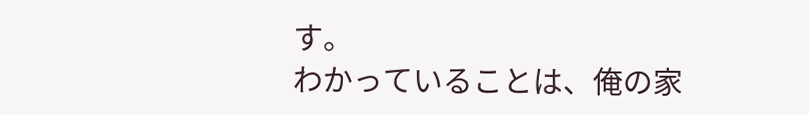す。
わかっていることは、俺の家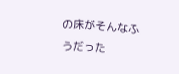の床がそんなふうだった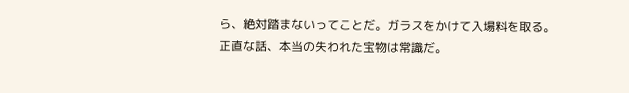ら、絶対踏まないってことだ。ガラスをかけて入場料を取る。正直な話、本当の失われた宝物は常識だ。